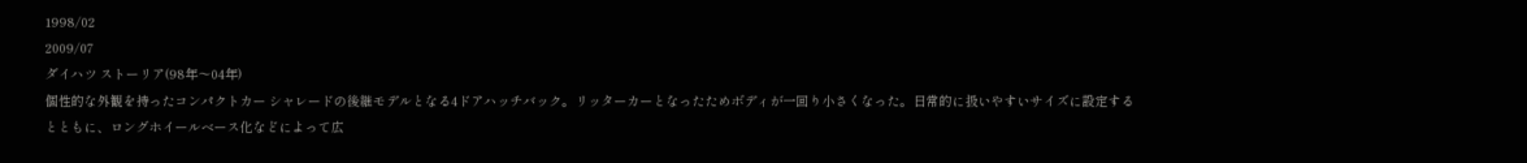1998/02
2009/07
ダイハツ ストーリア(98年〜04年)
個性的な外観を持ったコンパクトカー シャレードの後継モデルとなる4ドアハッチバック。リッターカーとなったためボディが一回り小さくなった。日常的に扱いやすいサイズに設定するとともに、ロングホイールベース化などによって広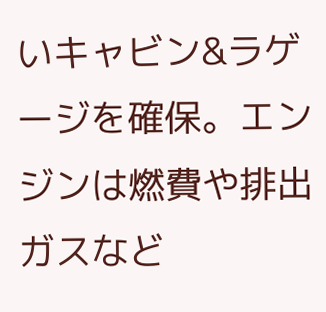いキャビン&ラゲージを確保。エンジンは燃費や排出ガスなど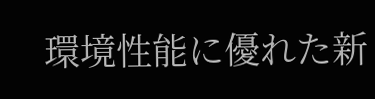環境性能に優れた新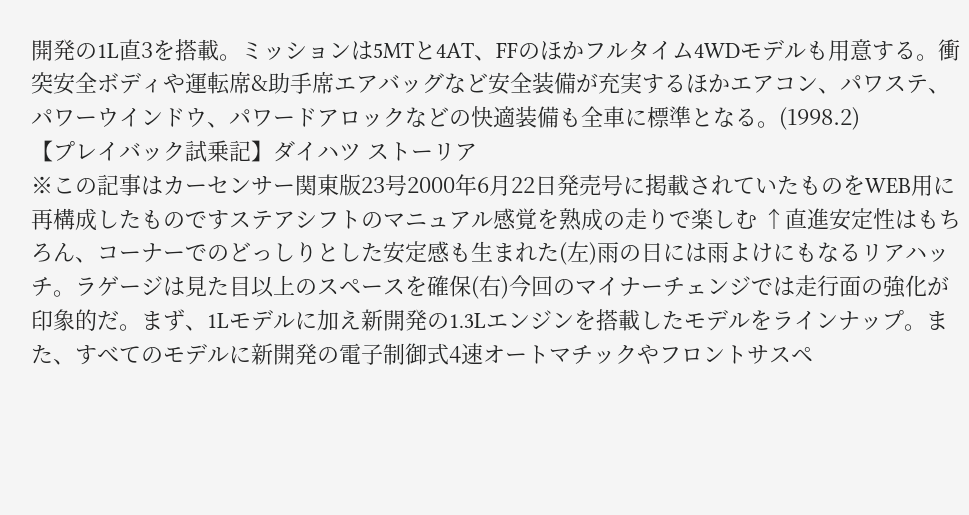開発の1L直3を搭載。ミッションは5MTと4AT、FFのほかフルタイム4WDモデルも用意する。衝突安全ボディや運転席&助手席エアバッグなど安全装備が充実するほかエアコン、パワステ、パワーウインドウ、パワードアロックなどの快適装備も全車に標準となる。(1998.2)
【プレイバック試乗記】ダイハツ ストーリア
※この記事はカーセンサー関東版23号2000年6月22日発売号に掲載されていたものをWEB用に再構成したものですステアシフトのマニュアル感覚を熟成の走りで楽しむ ↑直進安定性はもちろん、コーナーでのどっしりとした安定感も生まれた(左)雨の日には雨よけにもなるリアハッチ。ラゲージは見た目以上のスペースを確保(右)今回のマイナーチェンジでは走行面の強化が印象的だ。まず、1Lモデルに加え新開発の1.3Lエンジンを搭載したモデルをラインナップ。また、すべてのモデルに新開発の電子制御式4速オートマチックやフロントサスペ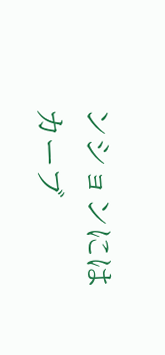ンションにはカーブ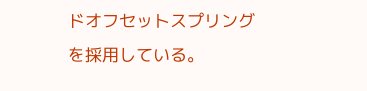ドオフセットスプリングを採用している。